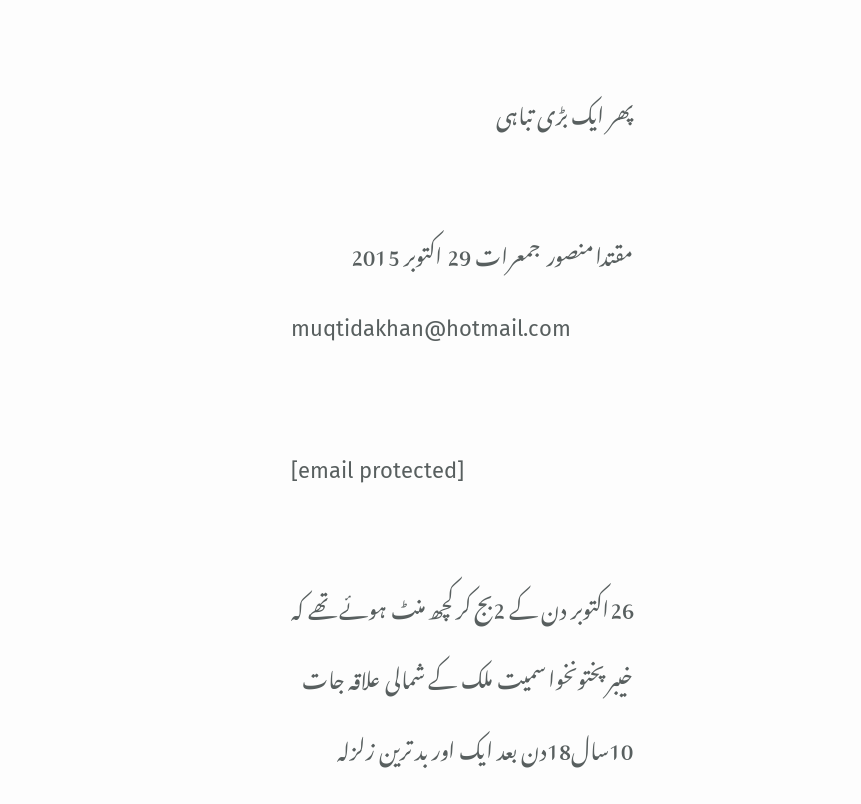پھر ایک بڑی تباہی

مقتدا منصور  جمعرات 29 اکتوبر 2015
muqtidakhan@hotmail.com

[email protected]

26اکتوبر دن کے 2بج کر کچھ منٹ ہوئے تھے کہ خیبر پختونخوا سمیت ملک کے شمالی علاقہ جات 10سال18دن بعد ایک اور بد ترین زلزلہ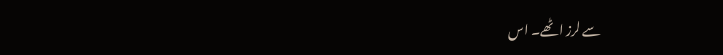سے لرز اٹھے۔ اس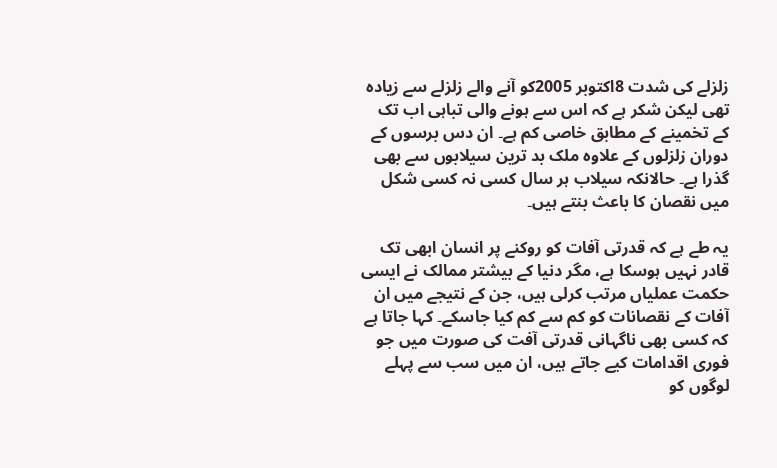زلزلے کی شدت 8اکتوبر 2005کو آنے والے زلزلے سے زیادہ تھی لیکن شکر ہے کہ اس سے ہونے والی تباہی اب تک کے تخمینے کے مطابق خاصی کم ہے۔ ان دس برسوں کے دوران زلزلوں کے علاوہ ملک بد ترین سیلابوں سے بھی گذرا ہے۔ حالانکہ سیلاب ہر سال کسی نہ کسی شکل میں نقصان کا باعث بنتے ہیں۔

یہ طے ہے کہ قدرتی آفات کو روکنے پر انسان ابھی تک قادر نہیں ہوسکا ہے، مگر دنیا کے بیشتر ممالک نے ایسی حکمت عملیاں مرتب کرلی ہیں، جن کے نتیجے میں ان آفات کے نقصانات کو کم سے کم کیا جاسکے۔ کہا جاتا ہے کہ کسی بھی ناگہانی قدرتی آفت کی صورت میں جو فوری اقدامات کیے جاتے ہیں، ان میں سب سے پہلے لوگوں کو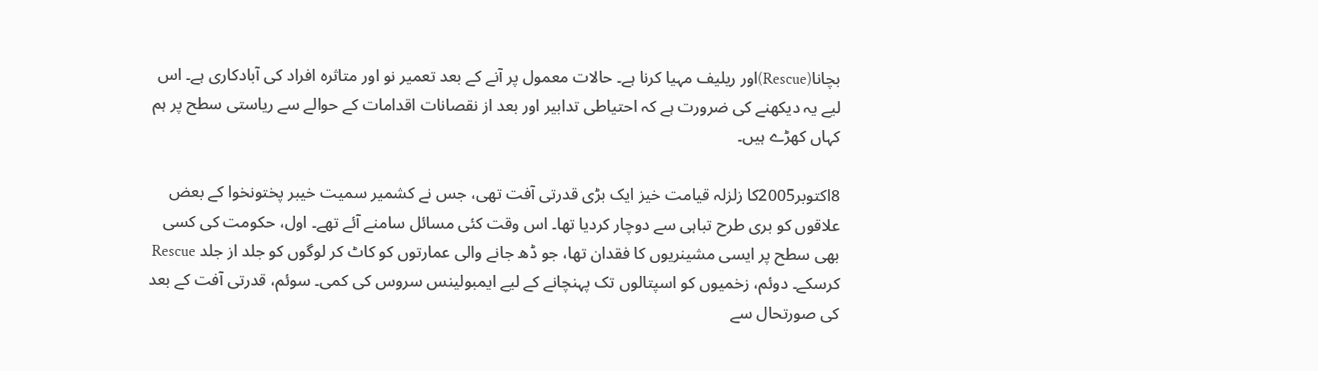بچانا(Rescue)اور ریلیف مہیا کرنا ہے۔ حالات معمول پر آنے کے بعد تعمیر نو اور متاثرہ افراد کی آبادکاری ہے۔ اس لیے یہ دیکھنے کی ضرورت ہے کہ احتیاطی تدابیر اور بعد از نقصانات اقدامات کے حوالے سے ریاستی سطح پر ہم کہاں کھڑے ہیں۔

8اکتوبر2005کا زلزلہ قیامت خیز ایک بڑی قدرتی آفت تھی، جس نے کشمیر سمیت خیبر پختونخوا کے بعض علاقوں کو بری طرح تباہی سے دوچار کردیا تھا۔ اس وقت کئی مسائل سامنے آئے تھے۔ اول، حکومت کی کسی بھی سطح پر ایسی مشینریوں کا فقدان تھا، جو ڈھ جانے والی عمارتوں کو کاٹ کر لوگوں کو جلد از جلد Rescue کرسکے۔ دوئم، زخمیوں کو اسپتالوں تک پہنچانے کے لیے ایمبولینس سروس کی کمی۔ سوئم، قدرتی آفت کے بعد کی صورتحال سے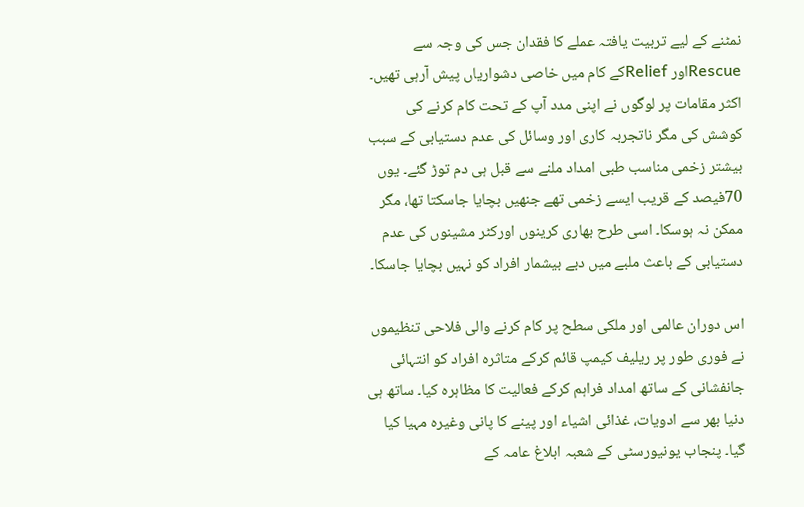نمٹنے کے لیے تربیت یافتہ عملے کا فقدان جس کی وجہ سے Rescueاور Reliefکے کام میں خاصی دشواریاں پیش آرہی تھیں۔ اکثر مقامات پر لوگوں نے اپنی مدد آپ کے تحت کام کرنے کی کوشش کی مگر ناتجربہ کاری اور وسائل کی عدم دستیابی کے سبب بیشتر زخمی مناسب طبی امداد ملنے سے قبل ہی دم توڑ گئے۔ یوں 70فیصد کے قریب ایسے زخمی تھے جنھیں بچایا جاسکتا تھا، مگر ممکن نہ ہوسکا۔ اسی طرح بھاری کرینوں اورکٹر مشینوں کی عدم دستیابی کے باعث ملبے میں دبے بیشمار افراد کو نہیں بچایا جاسکا۔

اس دوران عالمی اور ملکی سطح پر کام کرنے والی فلاحی تنظیموں نے فوری طور پر ریلیف کیمپ قائم کرکے متاثرہ افراد کو انتہائی جانفشانی کے ساتھ امداد فراہم کرکے فعالیت کا مظاہرہ کیا۔ ساتھ ہی دنیا بھر سے ادویات، غذائی اشیاء اور پینے کا پانی وغیرہ مہیا کیا گیا۔ پنجاب یونیورسٹی کے شعبہ ابلاغ عامہ کے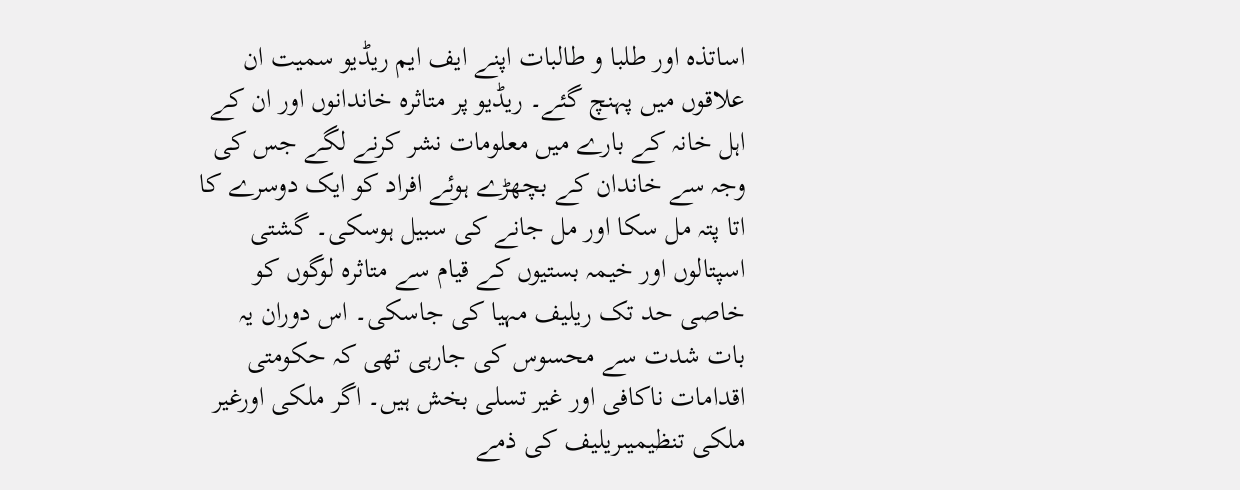اساتذہ اور طلبا و طالبات اپنے ایف ایم ریڈیو سمیت ان علاقوں میں پہنچ گئے۔ ریڈیو پر متاثرہ خاندانوں اور ان کے اہل خانہ کے بارے میں معلومات نشر کرنے لگے جس کی وجہ سے خاندان کے بچھڑے ہوئے افراد کو ایک دوسرے کا اتا پتہ مل سکا اور مل جانے کی سبیل ہوسکی۔ گشتی اسپتالوں اور خیمہ بستیوں کے قیام سے متاثرہ لوگوں کو خاصی حد تک ریلیف مہیا کی جاسکی۔ اس دوران یہ بات شدت سے محسوس کی جارہی تھی کہ حکومتی اقدامات ناکافی اور غیر تسلی بخش ہیں۔ اگر ملکی اورغیر ملکی تنظیمیںریلیف کی ذمے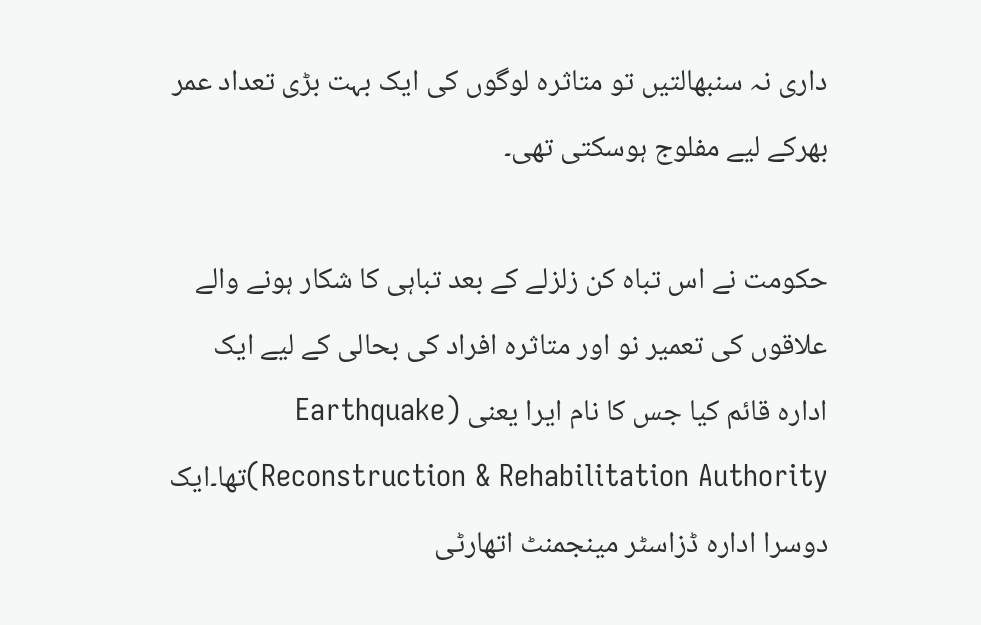داری نہ سنبھالتیں تو متاثرہ لوگوں کی ایک بہت بڑی تعداد عمر بھرکے لیے مفلوج ہوسکتی تھی۔

حکومت نے اس تباہ کن زلزلے کے بعد تباہی کا شکار ہونے والے علاقوں کی تعمیر نو اور متاثرہ افراد کی بحالی کے لیے ایک ادارہ قائم کیا جس کا نام ایرا یعنی (Earthquake Reconstruction & Rehabilitation Authority)تھا۔ایک دوسرا ادارہ ڈزاسٹر مینجمنٹ اتھارٹی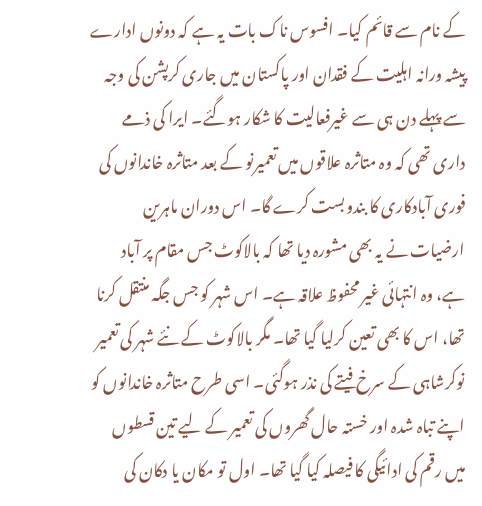کے نام سے قائم کیا۔ افسوس ناک بات یہ ہے کہ دونوں ادارے پیشہ ورانہ اہلیت کے فقدان اور پاکستان میں جاری کرپشن کی وجہ سے پہلے دن ہی سے غیرفعالیت کا شکار ہوگئے۔ ایرا کی ذمے داری تھی کہ وہ متاثرہ علاقوں میں تعمیرنو کے بعد متاثرہ خاندانوں کی فوری آبادکاری کا بندوبست کرے گا۔ اس دوران ماہرین ارضیات نے یہ بھی مشورہ دیا تھا کہ بالاکوٹ جس مقام پر آباد ہے، وہ انتہائی غیر محفوظ علاقہ ہے۔ اس شہر کو جس جگہ منتقل کرنا تھا، اس کا بھی تعین کرلیا گیا تھا۔ مگر بالاکوٹ کے نئے شہر کی تعمیر نوکرشاہی کے سرخ فیتے کی نذر ہوگئی۔ اسی طرح متاثرہ خاندانوں کو اپنے تباہ شدہ اور خستہ حال گھروں کی تعمیر کے لیے تین قسطوں میں رقم کی ادائیگی کا فیصلہ کیا گیا تھا۔ اول تو مکان یا دکان کی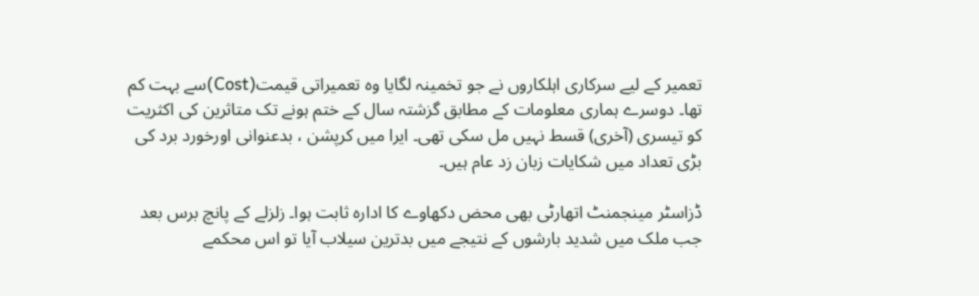تعمیر کے لیے سرکاری اہلکاروں نے جو تخمینہ لگایا وہ تعمیراتی قیمت(Cost)سے بہت کم تھا۔ دوسرے ہماری معلومات کے مطابق گزشتہ سال کے ختم ہونے تک متاثرین کی اکثریت کو تیسری (آخری) قسط نہیں مل سکی تھی۔ ایرا میں کرپشن ، بدعنوانی اورخورد برد کی بڑی تعداد میں شکایات زبان زد عام ہیں۔

ڈزاسٹر مینجمنٹ اتھارٹی بھی محض دکھاوے کا ادارہ ثابت ہوا۔ زلزلے کے پانچ برس بعد جب ملک میں شدید بارشوں کے نتیجے میں بدترین سیلاب آیا تو اس محکمے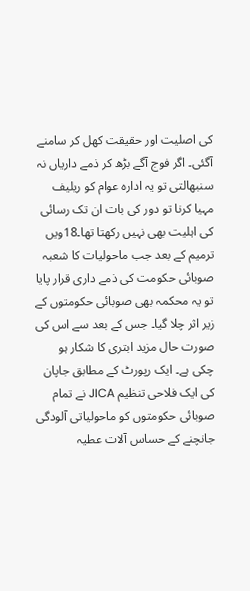کی اصلیت اور حقیقت کھل کر سامنے آگئی۔ اگر فوج آگے بڑھ کر ذمے داریاں نہ سنبھالتی تو یہ ادارہ عوام کو ریلیف مہیا کرنا تو دور کی بات ان تک رسائی کی اہلیت بھی نہیں رکھتا تھا۔18ویں ترمیم کے بعد جب ماحولیات کا شعبہ صوبائی حکومت کی ذمے داری قرار پایا تو یہ محکمہ بھی صوبائی حکومتوں کے زیر اثر چلا گیا۔ جس کے بعد سے اس کی صورت حال مزید ابتری کا شکار ہو چکی ہے۔ ایک رپورٹ کے مطابق جاپان کی ایک فلاحی تنظیم JICA نے تمام صوبائی حکومتوں کو ماحولیاتی آلودگی جانچنے کے حساس آلات عطیہ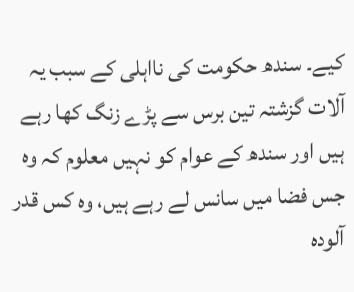کیے۔ سندھ حکومت کی نااہلی کے سبب یہ آلات گزشتہ تین برس سے پڑے زنگ کھا رہے ہیں اور سندھ کے عوام کو نہیں معلوم کہ وہ جس فضا میں سانس لے رہے ہیں، وہ کس قدر آلودہ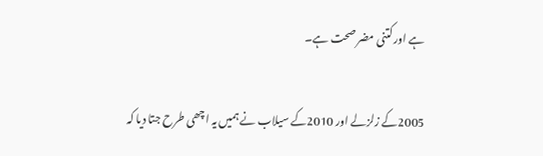ہے اور کتنی مضر صحت ہے۔

2005کے زلزلے اور 2010کے سیلاب نے ہمیں یہ اچھی طرح جتا دیا کہ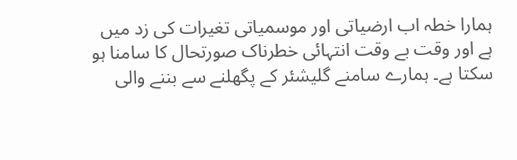ہمارا خطہ اب ارضیاتی اور موسمیاتی تغیرات کی زد میں ہے اور وقت بے وقت انتہائی خطرناک صورتحال کا سامنا ہو سکتا ہے۔ ہمارے سامنے گلیشئر کے پگھلنے سے بننے والی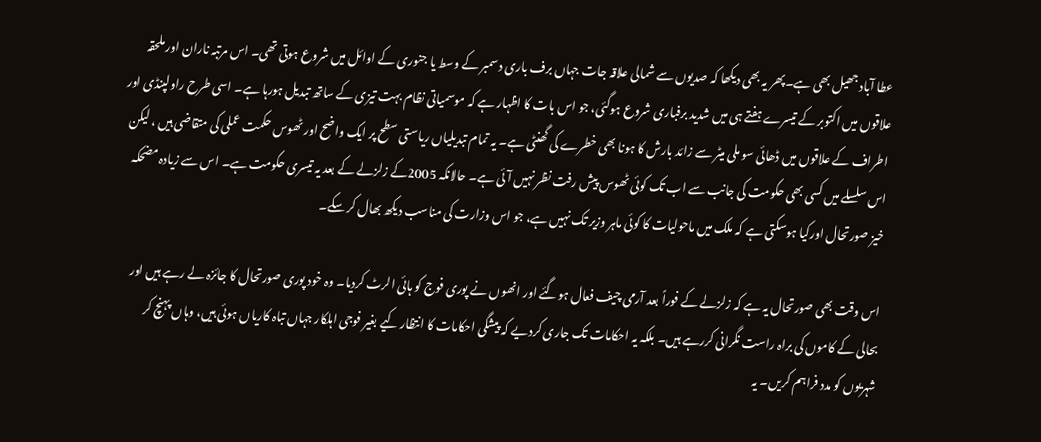عطا آباد جھیل بھی ہے۔پھر یہ بھی دیکھا کہ صدیوں سے شمالی علاقہ جات جہاں برف باری دسمبر کے وسط یا جنوری کے اوائل میں شروع ہوتی تھی۔ اس مرتبہ ناران اور ملحقہ علاقوں میں اکتوبر کے تیسرے ہفتے ہی میں شدید برفباری شروع ہوگئی، جو اس بات کا اظہار ہے کہ موسمیاتی نظام بہت تیزی کے ساتھ تبدیل ہورہا ہے۔ اسی طرح راولپنڈی اور اطراف کے علاقوں میں ڈھائی سو ملی میٹر سے زائد بارش کا ہونا بھی خطرے کی گھنٹی ہے۔ یہ تمام تبدیلیاں ریاستی سطح پر ایک واضح اور ٹھوس حکمت عملی کی متقاضی ہیں ، لیکن اس سلسلے میں کسی بھی حکومت کی جانب سے اب تک کوئی ٹھوس پیش رفت نظر نہیں آئی ہے۔ حالانکہ 2005کے زلزلے کے بعد یہ تیسری حکومت ہے۔ اس سے زیادہ مضحکہ خیز صورتحال اورکیا ہوسکتی ہے کہ ملک میں ماحولیات کا کوئی ماہر وزیر تک نہیں ہے، جو اس وزارت کی مناسب دیکھ بھال کر سکے۔

اس وقت بھی صورتحال یہ ہے کہ زلزلے کے فوراً بعد آرمی چیف فعال ہوگئے اور انھوں نے پوری فوج کو ہائی الرٹ کردیا۔ وہ خود پوری صورتحال کا جائزہ لے رہے ہیں اور بحالی کے کاموں کی براہ راست نگرانی کررہے ہیں۔ بلکہ یہ احکامات تک جاری کردیے کہ پیشگی احکامات کا انتظار کیے بغیر فوجی اہلکار جہاں تباہ کاریاں ہوئی ہیں، وہاں پہنچ کر شہریوں کو مدد فراہم کریں۔ یہ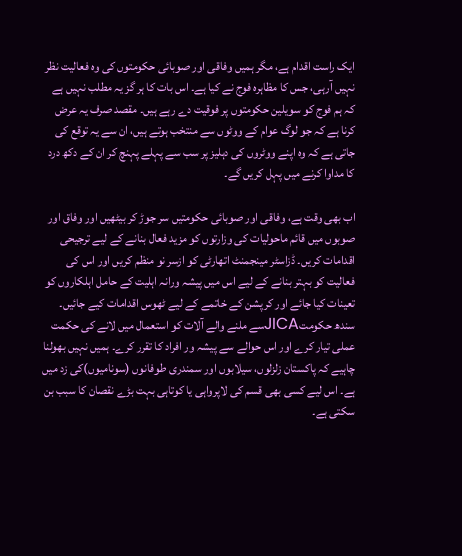ایک راست اقدام ہے، مگر ہمیں وفاقی اور صوبائی حکومتوں کی وہ فعالیت نظر نہیں آرہی، جس کا مظاہرہ فوج نے کیا ہے۔ اس بات کا ہر گز یہ مطلب نہیں ہے کہ ہم فوج کو سویلین حکومتوں پر فوقیت دے رہے ہیں۔ مقصد صرف یہ عرض کرنا ہے کہ جو لوگ عوام کے ووٹوں سے منتخب ہوتے ہیں، ان سے یہ توقع کی جاتی ہے کہ وہ اپنے ووٹروں کی دہلیز پر سب سے پہلے پہنچ کر ان کے دکھ درد کا مداوا کرنے میں پہل کریں گے۔

اب بھی وقت ہے، وفاقی اور صوبائی حکومتیں سر جوڑ کر بیٹھیں اور وفاق اور صوبوں میں قائم ماحولیات کی وزارتوں کو مزید فعال بنانے کے لیے ترجیحی اقدامات کریں۔ ڈزاسٹر مینجمنٹ اتھارٹی کو ازسر نو منظم کریں اور اس کی فعالیت کو بہتر بنانے کے لیے اس میں پیشہ ورانہ اہلیت کے حامل اہلکاروں کو تعینات کیا جائے اور کرپشن کے خاتمے کے لیے ٹھوس اقدامات کیے جائیں۔ سندھ حکومتJICAسے ملنے والے آلات کو استعمال میں لانے کی حکمت عملی تیار کرے اور اس حوالے سے پیشہ ور افراد کا تقرر کرے۔ ہمیں نہیں بھولنا چاہیے کہ پاکستان زلزلوں، سیلابوں اور سمندری طوفانوں (سونامیوں)کی زد میں ہے۔ اس لیے کسی بھی قسم کی لاپرواہی یا کوتاہی بہت بڑے نقصان کا سبب بن سکتی ہے۔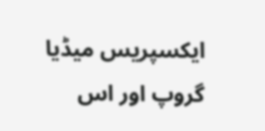ایکسپریس میڈیا گروپ اور اس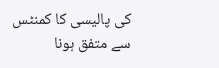کی پالیسی کا کمنٹس سے متفق ہونا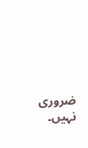ضروری نہیں۔